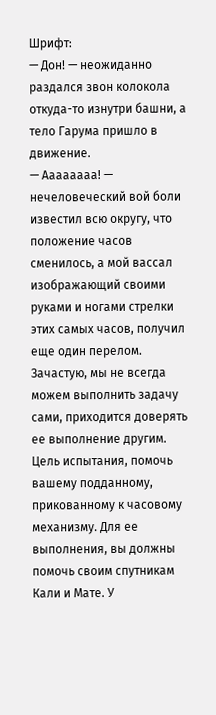Шрифт:
— Дон! — неожиданно раздался звон колокола откуда-то изнутри башни, а тело Гарума пришло в движение.
— Аааааааа! — нечеловеческий вой боли известил всю округу, что положение часов сменилось, а мой вассал изображающий своими руками и ногами стрелки этих самых часов, получил еще один перелом.
Зачастую, мы не всегда можем выполнить задачу сами, приходится доверять ее выполнение другим.
Цель испытания, помочь вашему подданному, прикованному к часовому механизму. Для ее выполнения, вы должны помочь своим спутникам Кали и Мате. У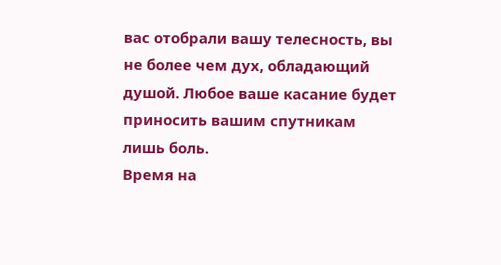вас отобрали вашу телесность, вы не более чем дух, обладающий душой. Любое ваше касание будет приносить вашим спутникам лишь боль.
Время на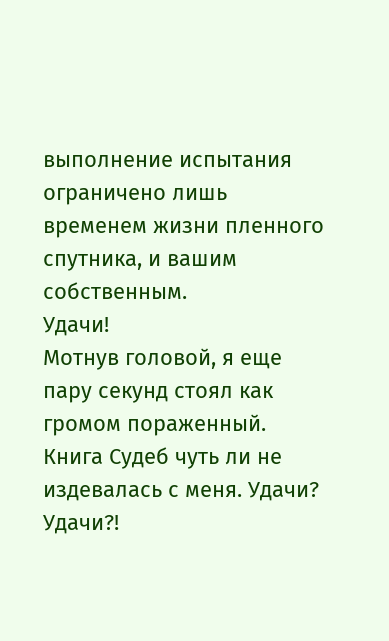выполнение испытания ограничено лишь временем жизни пленного спутника, и вашим собственным.
Удачи!
Мотнув головой, я еще пару секунд стоял как громом пораженный. Книга Судеб чуть ли не издевалась с меня. Удачи? Удачи?!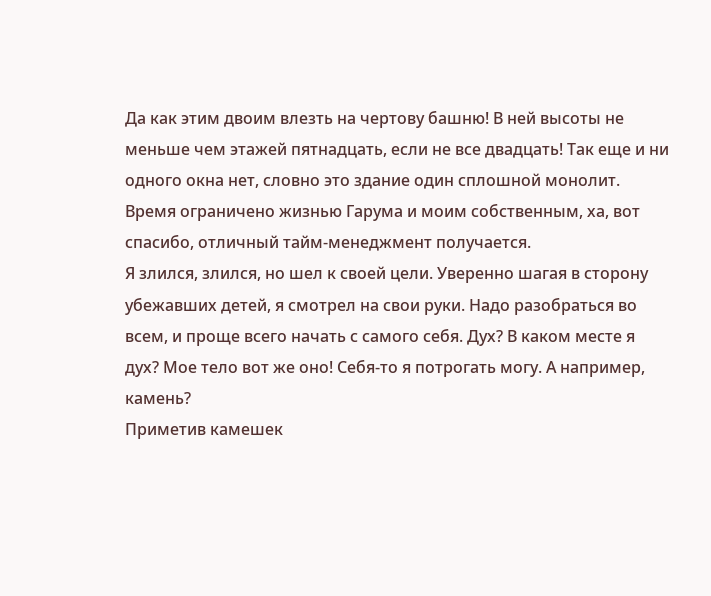Да как этим двоим влезть на чертову башню! В ней высоты не меньше чем этажей пятнадцать, если не все двадцать! Так еще и ни одного окна нет, словно это здание один сплошной монолит.
Время ограничено жизнью Гарума и моим собственным, ха, вот спасибо, отличный тайм-менеджмент получается.
Я злился, злился, но шел к своей цели. Уверенно шагая в сторону убежавших детей, я смотрел на свои руки. Надо разобраться во всем, и проще всего начать с самого себя. Дух? В каком месте я дух? Мое тело вот же оно! Себя-то я потрогать могу. А например, камень?
Приметив камешек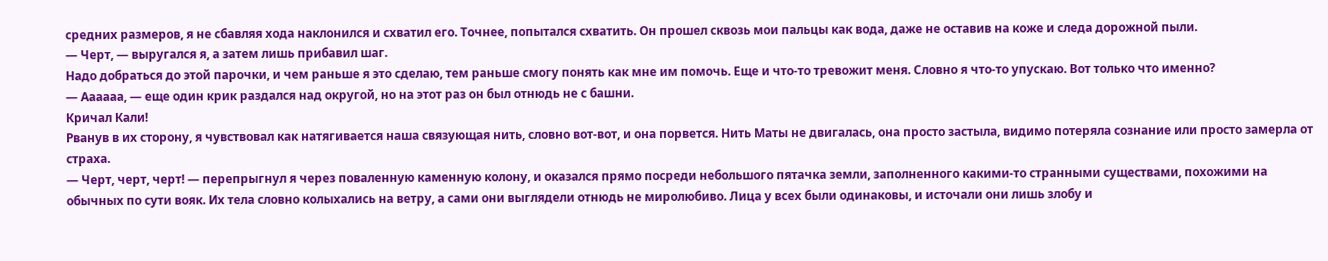средних размеров, я не сбавляя хода наклонился и схватил его. Точнее, попытался схватить. Он прошел сквозь мои пальцы как вода, даже не оставив на коже и следа дорожной пыли.
— Черт, — выругался я, а затем лишь прибавил шаг.
Надо добраться до этой парочки, и чем раньше я это сделаю, тем раньше смогу понять как мне им помочь. Еще и что-то тревожит меня. Словно я что-то упускаю. Вот только что именно?
— Аааааа, — еще один крик раздался над округой, но на этот раз он был отнюдь не с башни.
Кричал Кали!
Рванув в их сторону, я чувствовал как натягивается наша связующая нить, словно вот-вот, и она порвется. Нить Маты не двигалась, она просто застыла, видимо потеряла сознание или просто замерла от страха.
— Черт, черт, черт! — перепрыгнул я через поваленную каменную колону, и оказался прямо посреди небольшого пятачка земли, заполненного какими-то странными существами, похожими на обычных по сути вояк. Их тела словно колыхались на ветру, а сами они выглядели отнюдь не миролюбиво. Лица у всех были одинаковы, и источали они лишь злобу и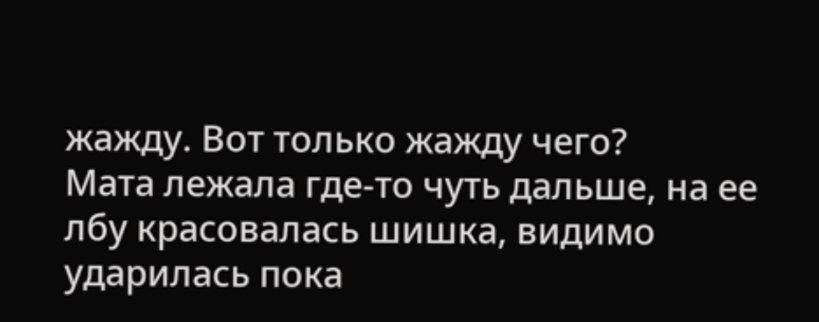жажду. Вот только жажду чего?
Мата лежала где-то чуть дальше, на ее лбу красовалась шишка, видимо ударилась пока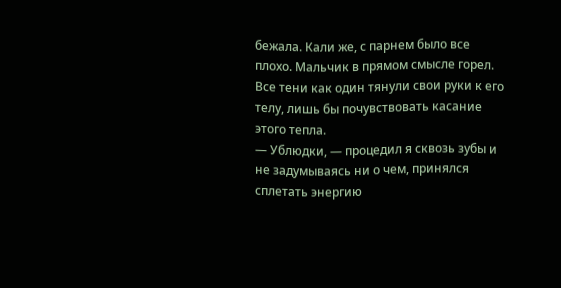бежала. Кали же, с парнем было все плохо. Мальчик в прямом смысле горел. Все тени как один тянули свои руки к его телу, лишь бы почувствовать касание этого тепла.
— Ублюдки, — процедил я сквозь зубы и не задумываясь ни о чем, принялся сплетать энергию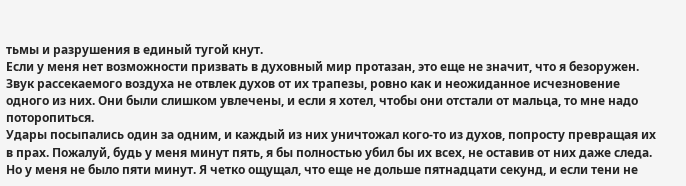тьмы и разрушения в единый тугой кнут.
Если у меня нет возможности призвать в духовный мир протазан, это еще не значит, что я безоружен.
Звук рассекаемого воздуха не отвлек духов от их трапезы, ровно как и неожиданное исчезновение одного из них. Они были слишком увлечены, и если я хотел, чтобы они отстали от мальца, то мне надо поторопиться.
Удары посыпались один за одним, и каждый из них уничтожал кого-то из духов, попросту превращая их в прах. Пожалуй, будь у меня минут пять, я бы полностью убил бы их всех, не оставив от них даже следа. Но у меня не было пяти минут. Я четко ощущал, что еще не дольше пятнадцати секунд, и если тени не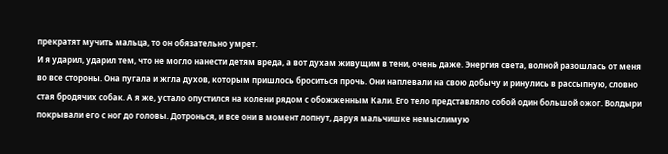прекратят мучить мальца, то он обязательно умрет.
И я ударил, ударил тем, что не могло нанести детям вреда, а вот духам живущим в тени, очень даже. Энергия света, волной разошлась от меня во все стороны. Она пугала и жгла духов, которым пришлось броситься прочь. Они наплевали на свою добычу и ринулись в рассыпную, словно стая бродячих собак. А я же, устало опустился на колени рядом с обожженным Кали. Его тело представляло собой один большой ожог. Волдыри покрывали его с ног до головы. Дотронься, и все они в момент лопнут, даруя мальчишке немыслимую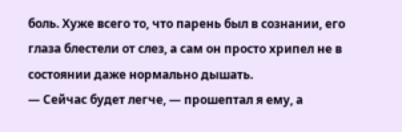боль. Хуже всего то, что парень был в сознании, его глаза блестели от слез, а сам он просто хрипел не в состоянии даже нормально дышать.
— Сейчас будет легче, — прошептал я ему, а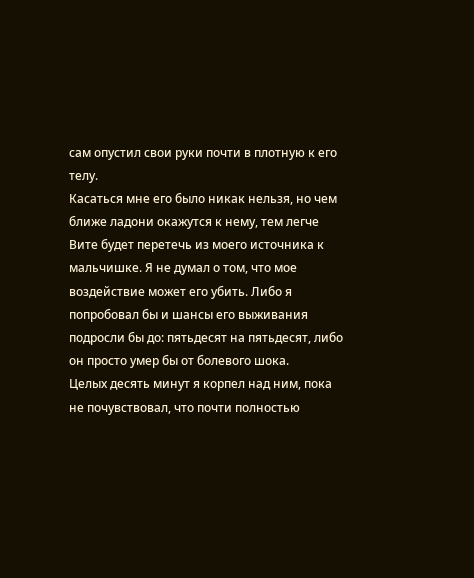сам опустил свои руки почти в плотную к его телу.
Касаться мне его было никак нельзя, но чем ближе ладони окажутся к нему, тем легче Вите будет перетечь из моего источника к мальчишке. Я не думал о том, что мое воздействие может его убить. Либо я попробовал бы и шансы его выживания подросли бы до: пятьдесят на пятьдесят, либо он просто умер бы от болевого шока.
Целых десять минут я корпел над ним, пока не почувствовал, что почти полностью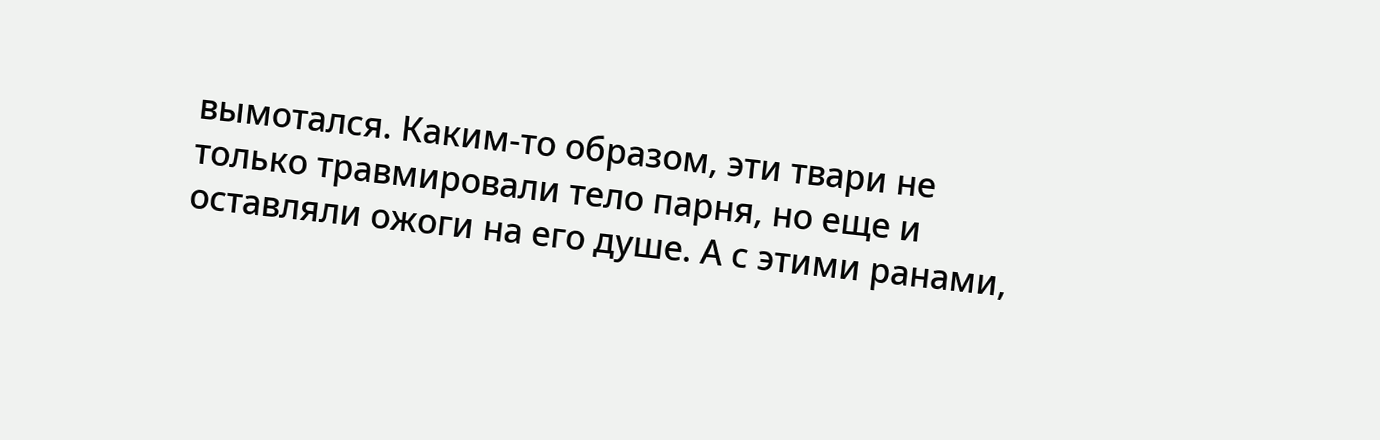вымотался. Каким-то образом, эти твари не только травмировали тело парня, но еще и оставляли ожоги на его душе. А с этими ранами,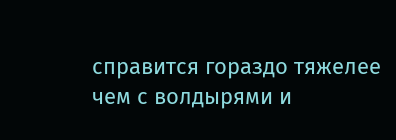справится гораздо тяжелее чем с волдырями и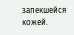запекшейся кожей.